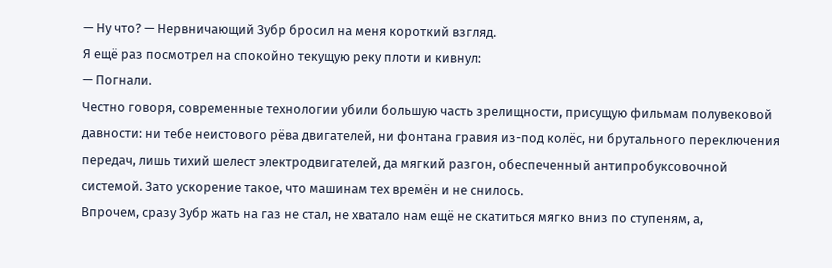— Ну что? — Нервничающий Зубр бросил на меня короткий взгляд.
Я ещё раз посмотрел на спокойно текущую реку плоти и кивнул:
— Погнали.
Честно говоря, современные технологии убили большую часть зрелищности, присущую фильмам полувековой давности: ни тебе неистового рёва двигателей, ни фонтана гравия из-под колёс, ни брутального переключения передач, лишь тихий шелест электродвигателей, да мягкий разгон, обеспеченный антипробуксовочной системой. Зато ускорение такое, что машинам тех времён и не снилось.
Впрочем, сразу Зубр жать на газ не стал, не хватало нам ещё не скатиться мягко вниз по ступеням, а,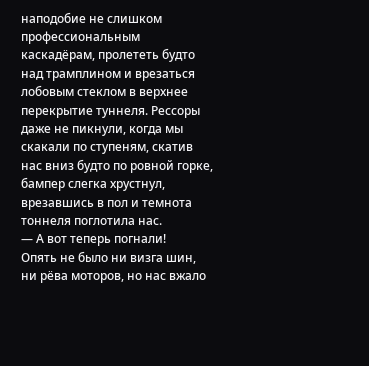наподобие не слишком профессиональным каскадёрам, пролететь будто над трамплином и врезаться лобовым стеклом в верхнее перекрытие туннеля. Рессоры даже не пикнули, когда мы скакали по ступеням, скатив нас вниз будто по ровной горке, бампер слегка хрустнул, врезавшись в пол и темнота тоннеля поглотила нас.
— А вот теперь погнали!
Опять не было ни визга шин, ни рёва моторов, но нас вжало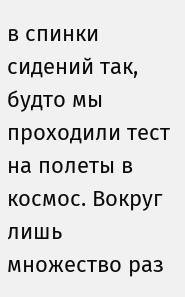в спинки сидений так, будто мы проходили тест на полеты в космос. Вокруг лишь множество раз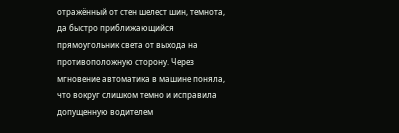отражённый от стен шелест шин, темнота, да быстро приближающийся прямоугольник света от выхода на противоположную сторону. Через мгновение автоматика в машине поняла, что вокруг слишком темно и исправила допущенную водителем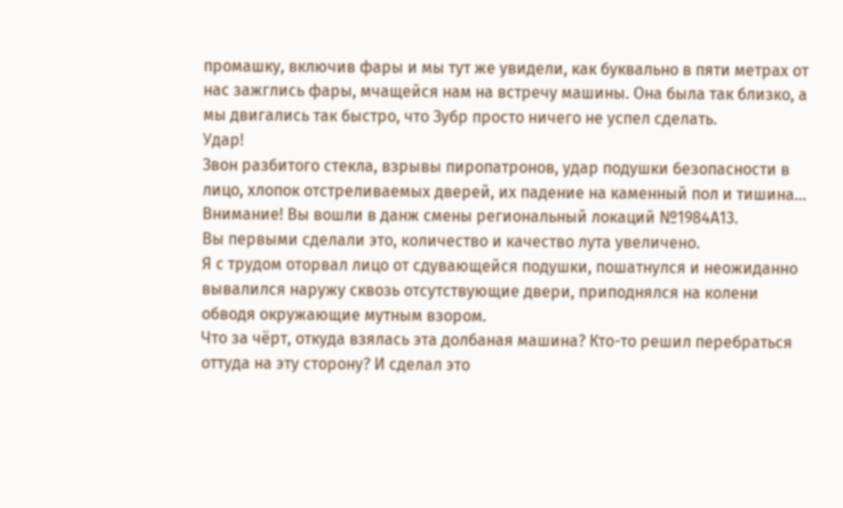промашку, включив фары и мы тут же увидели, как буквально в пяти метрах от нас зажглись фары, мчащейся нам на встречу машины. Она была так близко, а мы двигались так быстро, что Зубр просто ничего не успел сделать.
Удар!
Звон разбитого стекла, взрывы пиропатронов, удар подушки безопасности в лицо, хлопок отстреливаемых дверей, их падение на каменный пол и тишина…
Внимание! Вы вошли в данж смены региональный локаций №1984А13.
Вы первыми сделали это, количество и качество лута увеличено.
Я с трудом оторвал лицо от сдувающейся подушки, пошатнулся и неожиданно вывалился наружу сквозь отсутствующие двери, приподнялся на колени обводя окружающие мутным взором.
Что за чёрт, откуда взялась эта долбаная машина? Кто-то решил перебраться оттуда на эту сторону? И сделал это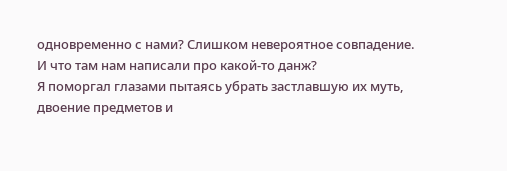одновременно с нами? Слишком невероятное совпадение. И что там нам написали про какой-то данж?
Я поморгал глазами пытаясь убрать застлавшую их муть, двоение предметов и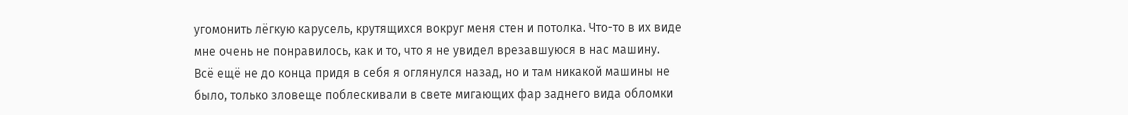угомонить лёгкую карусель, крутящихся вокруг меня стен и потолка. Что-то в их виде мне очень не понравилось, как и то, что я не увидел врезавшуюся в нас машину.
Всё ещё не до конца придя в себя я оглянулся назад, но и там никакой машины не было, только зловеще поблескивали в свете мигающих фар заднего вида обломки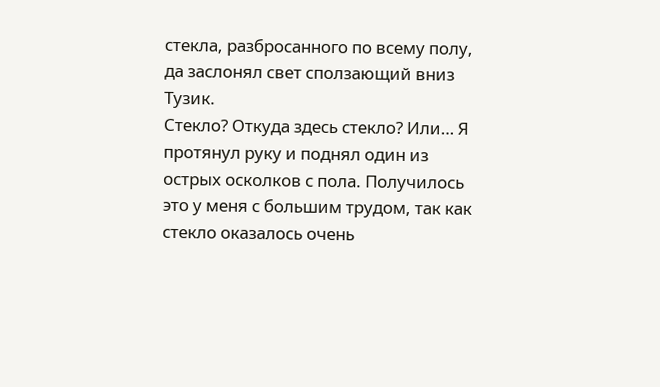стекла, разбросанного по всему полу, да заслонял свет сползающий вниз Тузик.
Стекло? Откуда здесь стекло? Или… Я протянул руку и поднял один из острых осколков с пола. Получилось это у меня с большим трудом, так как стекло оказалось очень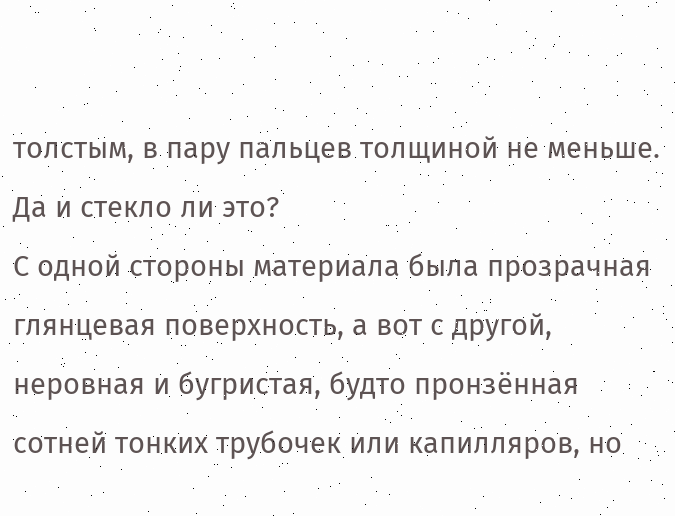толстым, в пару пальцев толщиной не меньше. Да и стекло ли это?
С одной стороны материала была прозрачная глянцевая поверхность, а вот с другой, неровная и бугристая, будто пронзённая сотней тонких трубочек или капилляров, но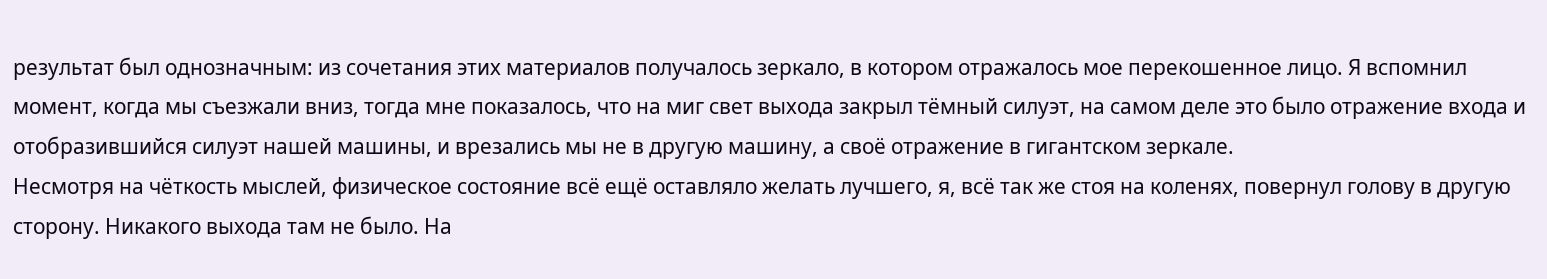результат был однозначным: из сочетания этих материалов получалось зеркало, в котором отражалось мое перекошенное лицо. Я вспомнил момент, когда мы съезжали вниз, тогда мне показалось, что на миг свет выхода закрыл тёмный силуэт, на самом деле это было отражение входа и отобразившийся силуэт нашей машины, и врезались мы не в другую машину, а своё отражение в гигантском зеркале.
Несмотря на чёткость мыслей, физическое состояние всё ещё оставляло желать лучшего, я, всё так же стоя на коленях, повернул голову в другую сторону. Никакого выхода там не было. На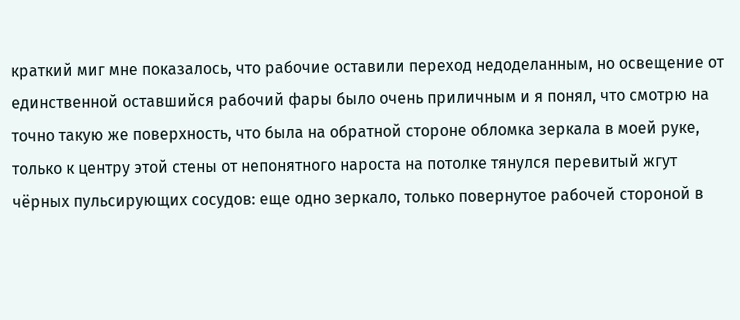краткий миг мне показалось, что рабочие оставили переход недоделанным, но освещение от единственной оставшийся рабочий фары было очень приличным и я понял, что смотрю на точно такую же поверхность, что была на обратной стороне обломка зеркала в моей руке, только к центру этой стены от непонятного нароста на потолке тянулся перевитый жгут чёрных пульсирующих сосудов: еще одно зеркало, только повернутое рабочей стороной в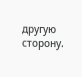другую сторону.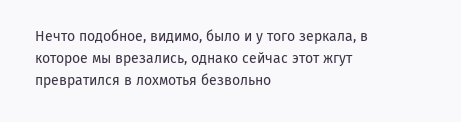Нечто подобное, видимо, было и у того зеркала, в которое мы врезались, однако сейчас этот жгут превратился в лохмотья безвольно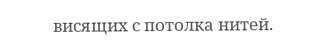висящих с потолка нитей.